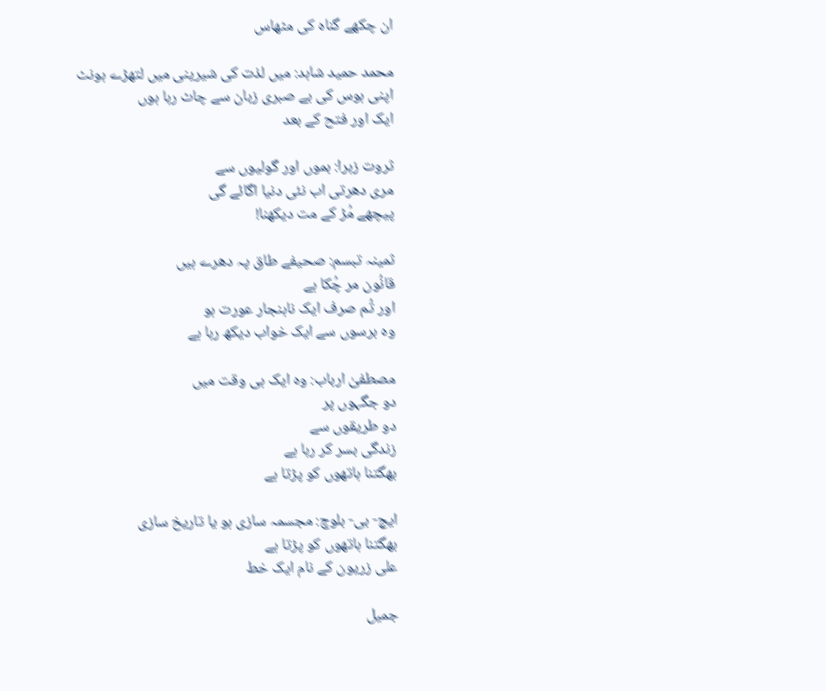ان چکھے گناہ کی مٹھاس

محمد حمید شاہد: میں لذت کی شیرینی میں لتھڑے ہونٹ
اپنی ہوس کی بے صبری زبان سے چاٹ رہا ہوں
ایک اور فتح کے بعد

ثروت زہرا: بموں اور گولیوں سے
مری دھرتی اب نئی دنیا اگائے گی
پیچھے مُڑ کے مت دیکھنا!

ثمینہ تبسم: صحیفے طاق پہ دھرے ہیں
قانُون مر چُکا ہے
اور تُم صرف ایک ناہنجار عورت ہو
وہ برسوں سے ایک خواب دیکھ رہا ہے

مصطفیٰ ارباب: وہ ایک ہی وقت میں
دو جگہوں پر
دو طریقوں سے
زندگی بسر کر رہا ہے
بھگتنا ہاتھوں کو پڑتا ہے

ایچ- بی- بلوچ: مجسمہ سازی ہو یا تاریخ سازی
بھگتنا ہاتھوں کو پڑتا ہے
علی زریون کے نام ایک خط

جمیل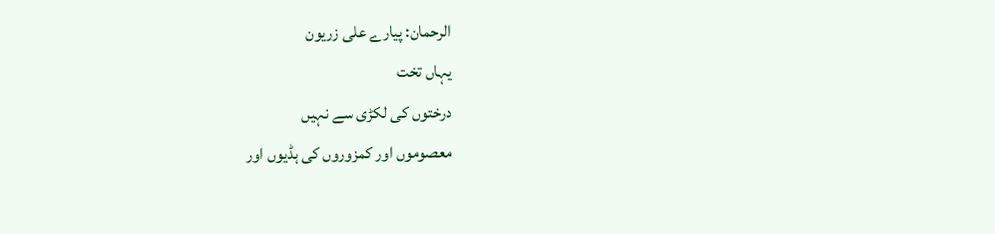الرحمان: پیارے علی زریون
یہاں تخت
درختوں کی لکڑی سے نہیں
معصوموں اور کمزوروں کی ہڈیوں اور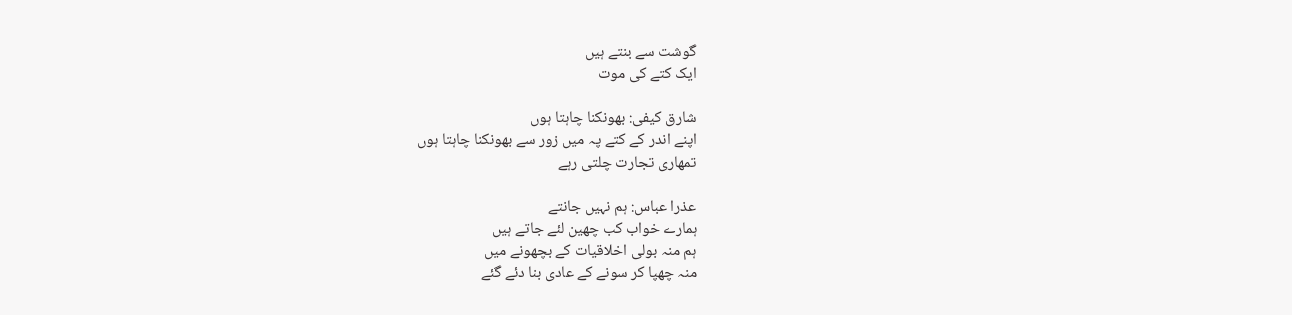گوشت سے بنتے ہیں
ایک کتے کی موت

شارق کیفی: بھونکنا چاہتا ہوں
اپنے اندر كے کتے پہ میں زور سے بھونکنا چاہتا ہوں
تمھاری تجارت چلتی رہے

عذرا عباس: ہم نہیں جانتے
ہمارے خواب کب چھین لئے جاتے ہیں
ہم منہ بولی اخلاقیات کے بچھونے میں
منہ چھپا کر سونے کے عادی بنا دئے گئے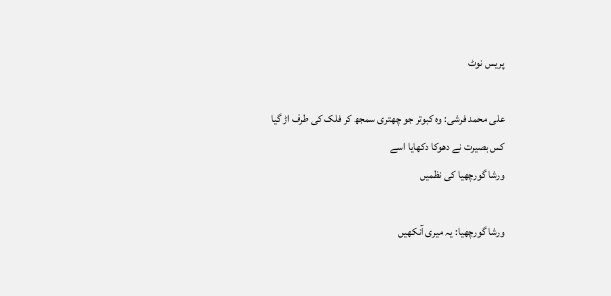پریس نوٹ

علی محمد فرشی: وہ کبوتر جو چھتری سمجھ کر فلک کی طرف اڑ گیا
کس بصیرت نے دھوکا دکھایا اسے
ورشا گورچھیا کی نظمیں

ورشا گورچھیا: یہ میری آنکھیں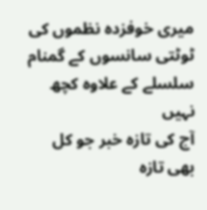میری خوفزدہ نظموں کی
ٹوٹتی سانسوں کے گمنام
سلسلے کے علاوہ کچھ نہیں
آج کی تازہ خبر جو کل بھی تازہ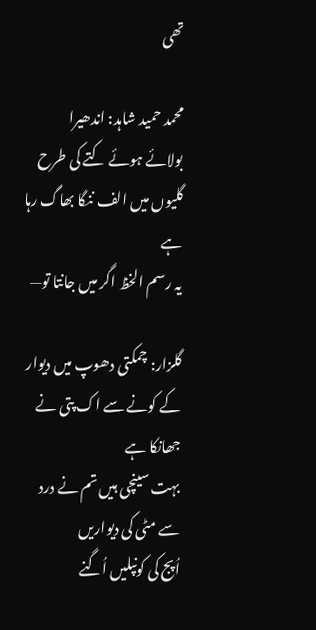تھی

محمد حمید شاہد: اندھیرا
بولائے ہوئے کتے کی طرح
گلیوں میں الف ننگا بھاگ رہا ہے
یہ رسم الخظ اگر میں جانتا تو—

گلزار: چمکتی دھوپ میں دیوار کے کونے سے اک پتی نے جھانکا ہے
بہت سینچی ہیں تم نے درد سے مٹی کی دیواریں
اُپج کی کونپلیں اُگنے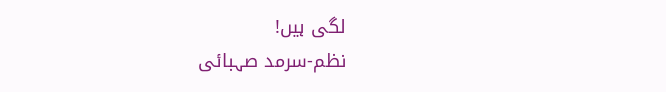لگی ہیں!
نظم-سرمد صہبائی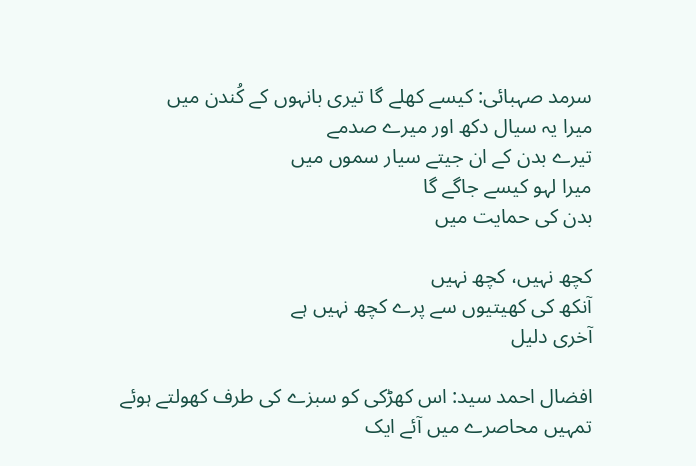سرمد صہبائی: کیسے کھلے گا تیری بانہوں کے کُندن میں
میرا یہ سیال دکھ اور میرے صدمے
تیرے بدن کے ان جیتے سیار سموں میں
میرا لہو کیسے جاگے گا
بدن کی حمایت میں

کچھ نہیں، کچھ نہیں
آنکھ کی کھیتیوں سے پرے کچھ نہیں ہے
آخری دلیل

افضال احمد سید: اس کھڑکی کو سبزے کی طرف کھولتے ہوئے
تمہیں محاصرے میں آئے ایک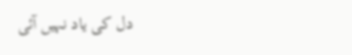دل کی یاد نہیں آئی